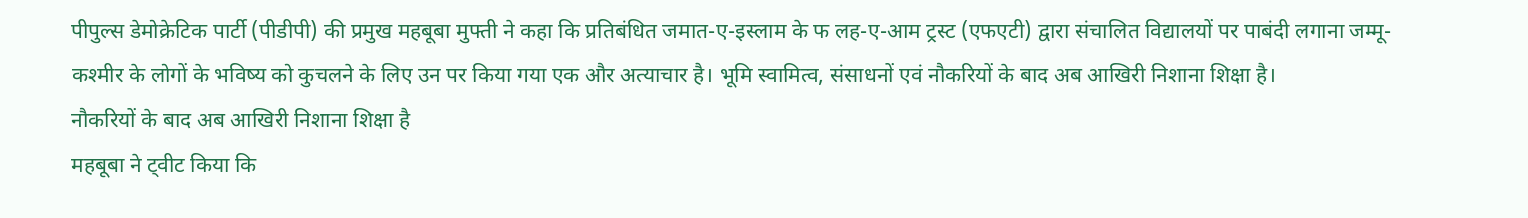पीपुल्स डेमोक्रेटिक पार्टी (पीडीपी) की प्रमुख महबूबा मुफ्ती ने कहा कि प्रतिबंधित जमात-ए-इस्लाम के फ लह-ए-आम ट्रस्ट (एफएटी) द्वारा संचालित विद्यालयों पर पाबंदी लगाना जम्मू-कश्मीर के लोगों के भविष्य को कुचलने के लिए उन पर किया गया एक और अत्याचार है। भूमि स्वामित्व, संसाधनों एवं नौकरियों के बाद अब आखिरी निशाना शिक्षा है।
नौकरियों के बाद अब आखिरी निशाना शिक्षा है
महबूबा ने ट्वीट किया कि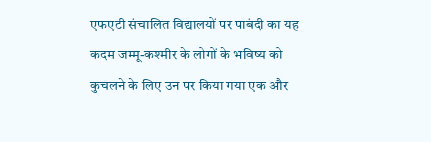एफएटी संचालित विद्यालयों पर पाबंदी का यह कदम जम्मू-कश्मीर के लोगों के भविष्य को कुचलने के लिए उन पर किया गया एक और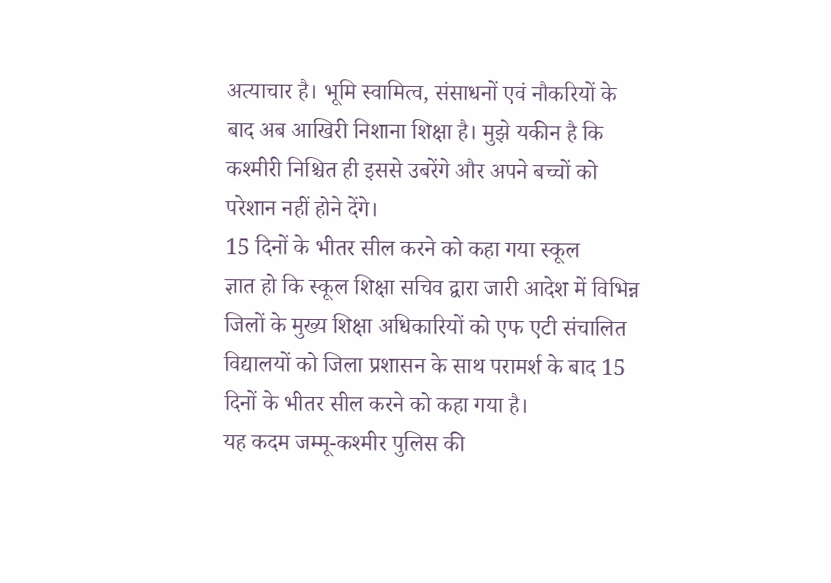अत्याचार है। भूमि स्वामित्व, संसाधनों एवं नौकरियों के बाद अब आखिरी निशाना शिक्षा है। मुझे यकीन है कि कश्मीरी निश्चित ही इससे उबरेंगे और अपने बच्चों को परेशान नहीं होने देंगे।
15 दिनों के भीतर सील करने को कहा गया स्कूल
ज्ञात हो कि स्कूल शिक्षा सचिव द्वारा जारी आदेश में विभिन्न जिलों के मुख्य शिक्षा अधिकारियों को एफ एटी संचालित विद्यालयों को जिला प्रशासन के साथ परामर्श के बाद 15 दिनों के भीतर सील करने को कहा गया है।
यह कदम जम्मू-कश्मीर पुलिस की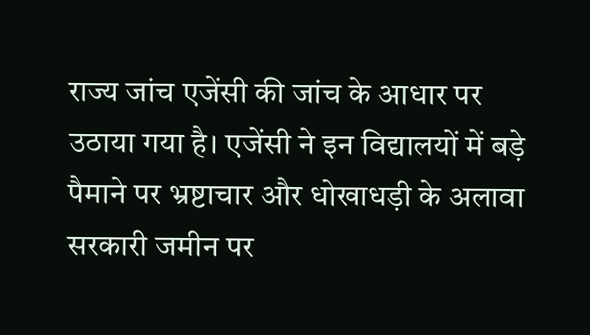राज्य जांच एजेंसी की जांच के आधार पर उठाया गया है। एजेंसी ने इन विद्यालयों में बड़े पैमाने पर भ्रष्टाचार और धोखाधड़ी के अलावा सरकारी जमीन पर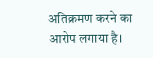अतिक्रमण करने का आरोप लगाया है।